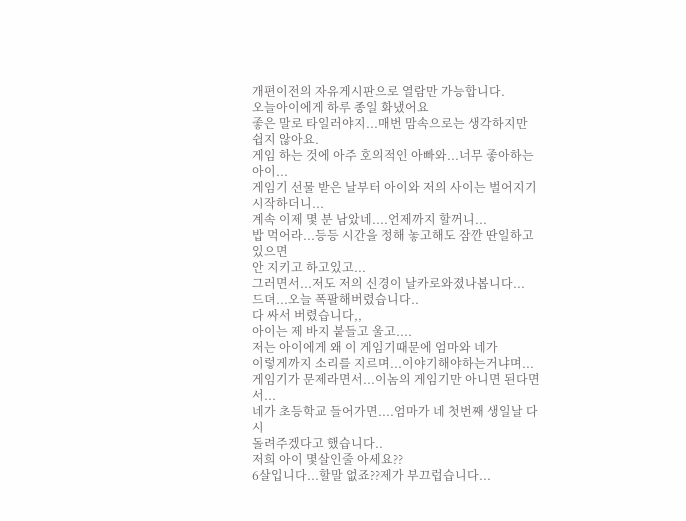개편이전의 자유게시판으로 열람만 가능합니다.
오늘아이에게 하루 종일 화냈어요
좋은 말로 타일러야지...매번 맘속으로는 생각하지만
쉽지 않아요.
게임 하는 것에 아주 호의적인 아빠와...너무 좋아하는 아이...
게임기 선물 받은 날부터 아이와 저의 사이는 벌어지기 시작하더니...
계속 이제 몇 분 남았네....언제까지 할꺼니...
밥 먹어라...등등 시간을 정해 놓고해도 잠깐 딴일하고 있으면
안 지키고 하고있고...
그러면서...저도 저의 신경이 날카로와졌나봅니다...
드뎌...오늘 폭팔해버렸습니다..
다 싸서 버렸습니다,,
아이는 제 바지 붙들고 울고....
저는 아이에게 왜 이 게임기때문에 엄마와 네가
이렇게까지 소리를 지르며...이야기해야하는거냐며...
게임기가 문제라면서...이놈의 게임기만 아니면 된다면서...
네가 초등학교 들어가면....엄마가 네 첫번째 생일날 다시
돌려주겠다고 했습니다..
저희 아이 몇살인줄 아세요??
6살입니다...할말 없죠??제가 부끄럽습니다...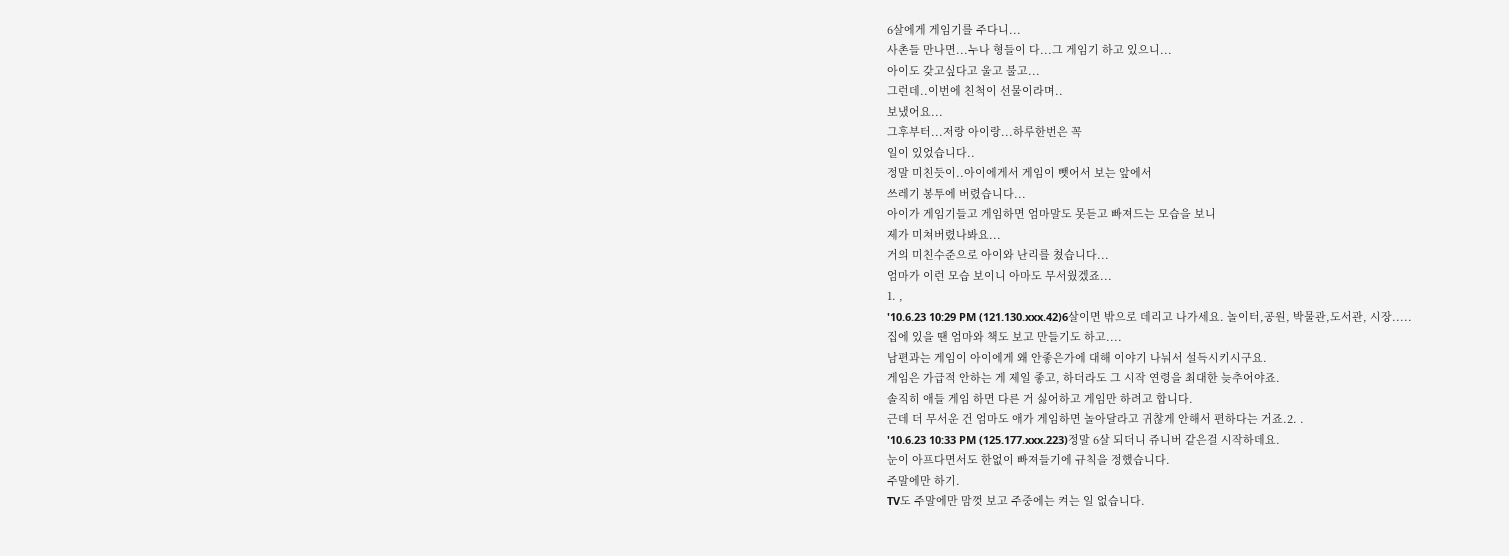6살에게 게임기를 주다니...
사촌들 만나면...누나 형들이 다...그 게임기 하고 있으니...
아이도 갖고싶다고 울고 불고...
그런데..이번에 친척이 선물이라며..
보냈어요...
그후부터...저랑 아이랑...하루한번은 꼭
일이 있었습니다..
정말 미친듯이..아이에게서 게임이 뺏어서 보는 앞에서
쓰레기 봉투에 버렸습니다...
아이가 게임기들고 게임하면 엄마말도 못듣고 빠져드는 모습을 보니
제가 미쳐버렸나봐요...
거의 미친수준으로 아이와 난리를 쳤습니다...
엄마가 이런 모습 보이니 아마도 무서웠겠죠...
1. ,
'10.6.23 10:29 PM (121.130.xxx.42)6살이면 밖으로 데리고 나가세요. 놀이터,공원, 박물관,도서관, 시장.....
집에 있을 땐 엄마와 책도 보고 만들기도 하고....
남편과는 게임이 아이에게 왜 안좋은가에 대해 이야기 나눠서 설득시키시구요.
게임은 가급적 안하는 게 제일 좋고, 하더라도 그 시작 연령을 최대한 늦추어야죠.
솔직히 애들 게임 하면 다른 거 싫어하고 게임만 하려고 합니다.
근데 더 무서운 건 엄마도 애가 게임하면 놀아달라고 귀찮게 안해서 편하다는 거죠.2. .
'10.6.23 10:33 PM (125.177.xxx.223)정말 6살 되더니 쥬니버 같은걸 시작하데요.
눈이 아프다면서도 한없이 빠져들기에 규칙을 정했습니다.
주말에만 하기.
TV도 주말에만 맘껏 보고 주중에는 켜는 일 없습니다.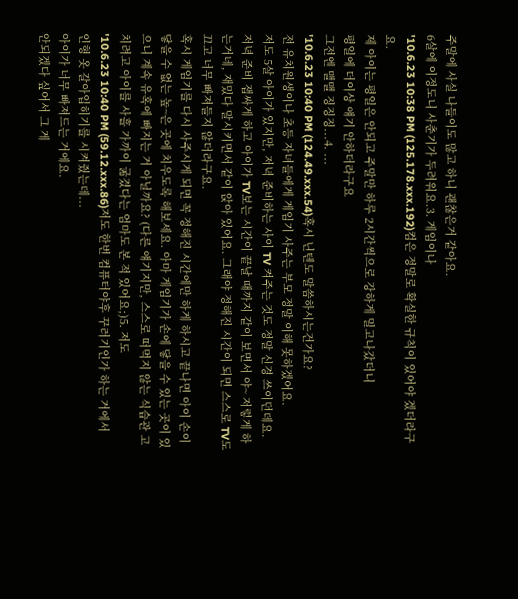주말에 사실 나들이도 많고 하니 괜찮은거 같아요.
6살에 이정도니 사춘기가 두려워요.3. 게임이나
'10.6.23 10:38 PM (125.178.xxx.192)컴은 정말로 확실한 규칙이 있어야 겠더라구요.
제 아이는 평일은 안되고 주말만 하루 2시간씩으로 강하게 밀고나갔더니
평일에 더이상 얘기 안하더라구요
그전엔 맬맬 징징징...4. ...
'10.6.23 10:40 PM (124.49.xxx.54)혹시 닌텐도 말씀하시는건가요?
전 유치원생이나 초등 자녀들에게 게임기 사주는 부모 정말 이해 못하겠어요.
저도 5살 아이가 있지만, 저녁 준비하는 사이 TV 켜주는 것도 정말 신경 쓰이던데요.
저녁 준비 잽싸게 하고 아이가 TV보는 시간이 끝날 때까지 같이 보면서 야~ 저렇게 하는거네, 재밌다 말시키면서 같이 앉아 있어요. 그래야 정해진 시간이 되면 스스로 TV도 끄고 너무 빠져들지 않더라구요.
혹시 게임기를 다시 사주시게 되면 꼭 정해진 시간에만 하게 하시고 끝나면 아이 손이 닿을 수 없는 높~은 곳에 치우도록 해보세요. 아마 게임기가 손에 닿을 수 있는 곳이 있으니 계속 유혹에 빠지는 거 아닐까요? (다른 얘기지만, 스스로 떠먹지 않는 식습관 고치려고 아이를 사흘 가까이 굶겼다는 엄마도 본 적 있어요;)5. 저도
'10.6.23 10:40 PM (59.12.xxx.86)저도 한번 컴퓨터야후 꾸러기인가 하는 거에서
인형 옷 갈아입히기를 시켜줬는데...
아이가 너무 빠져드는 거에요.
안되겠다 싶어서 그 게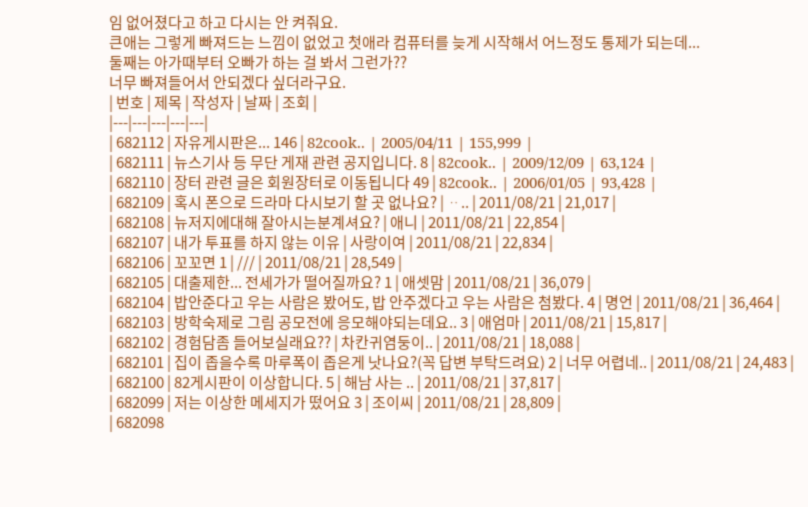임 없어졌다고 하고 다시는 안 켜줘요.
큰애는 그렇게 빠져드는 느낌이 없었고 첫애라 컴퓨터를 늦게 시작해서 어느정도 통제가 되는데...
둘째는 아가때부터 오빠가 하는 걸 봐서 그런가??
너무 빠져들어서 안되겠다 싶더라구요.
| 번호 | 제목 | 작성자 | 날짜 | 조회 |
|---|---|---|---|---|
| 682112 | 자유게시판은... 146 | 82cook.. | 2005/04/11 | 155,999 |
| 682111 | 뉴스기사 등 무단 게재 관련 공지입니다. 8 | 82cook.. | 2009/12/09 | 63,124 |
| 682110 | 장터 관련 글은 회원장터로 이동됩니다 49 | 82cook.. | 2006/01/05 | 93,428 |
| 682109 | 혹시 폰으로 드라마 다시보기 할 곳 없나요? | ᆢ.. | 2011/08/21 | 21,017 |
| 682108 | 뉴저지에대해 잘아시는분계셔요? | 애니 | 2011/08/21 | 22,854 |
| 682107 | 내가 투표를 하지 않는 이유 | 사랑이여 | 2011/08/21 | 22,834 |
| 682106 | 꼬꼬면 1 | /// | 2011/08/21 | 28,549 |
| 682105 | 대출제한... 전세가가 떨어질까요? 1 | 애셋맘 | 2011/08/21 | 36,079 |
| 682104 | 밥안준다고 우는 사람은 봤어도, 밥 안주겠다고 우는 사람은 첨봤다. 4 | 명언 | 2011/08/21 | 36,464 |
| 682103 | 방학숙제로 그림 공모전에 응모해야되는데요.. 3 | 애엄마 | 2011/08/21 | 15,817 |
| 682102 | 경험담좀 들어보실래요?? | 차칸귀염둥이.. | 2011/08/21 | 18,088 |
| 682101 | 집이 좁을수록 마루폭이 좁은게 낫나요?(꼭 답변 부탁드려요) 2 | 너무 어렵네.. | 2011/08/21 | 24,483 |
| 682100 | 82게시판이 이상합니다. 5 | 해남 사는 .. | 2011/08/21 | 37,817 |
| 682099 | 저는 이상한 메세지가 떴어요 3 | 조이씨 | 2011/08/21 | 28,809 |
| 682098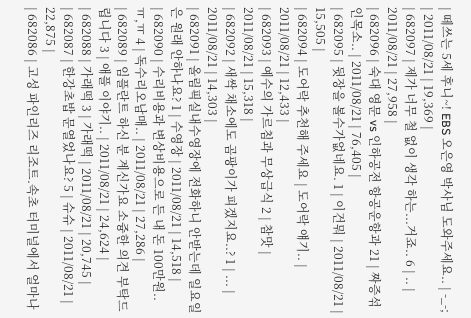| 떼쓰는 5세 후니~! EBS 오은영 박사님 도와주세요.. | -_-; | 2011/08/21 | 19,369 |
| 682097 | 제가 너무 철 없이 생각 하는...거죠.. 6 | .. | 2011/08/21 | 27,958 |
| 682096 | 숙대 영문 vs 인하공전 항공운항과 21 | 짜증섞인목소.. | 2011/08/21 | 76,405 |
| 682095 | 뒷장을 볼수가없네요. 1 | 이건뭐 | 2011/08/21 | 15,505 |
| 682094 | 도어락 추천해 주세요 | 도어락 얘기.. | 2011/08/21 | 12,433 |
| 682093 | 예수의 가르침과 무상급식 2 | 참맛 | 2011/08/21 | 15,318 |
| 682092 | 새싹 채소에도 곰팡이가 피겠지요..? 1 | ... | 2011/08/21 | 14,303 |
| 682091 | 올림픽실내수영장에 전화하니 안받는데 일요일은 원래 안하나요? 1 | 수영장 | 2011/08/21 | 14,518 |
| 682090 | 수리비용과 변상비용으로 든 내 돈 100만원.. ㅠ,ㅠ 4 | 독수리오남매.. | 2011/08/21 | 27,286 |
| 682089 | 임플란트 하신 분 계신가요 소즁한 의견 부탁드립니다 3 | 애플 이야기.. | 2011/08/21 | 24,624 |
| 682088 | 가래떡 3 | 가래떡 | 2011/08/21 | 20,745 |
| 682087 | 한강초밥 문열었나요? 5 | 슈슈 | 2011/08/21 | 22,875 |
| 682086 | 고성 파인리즈 리조트.속초 터미널에서 얼마나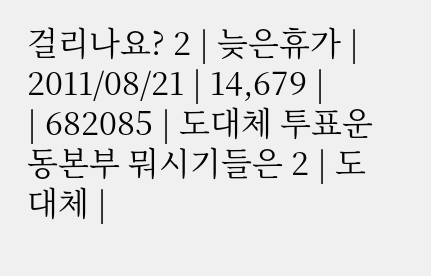걸리나요? 2 | 늦은휴가 | 2011/08/21 | 14,679 |
| 682085 | 도대체 투표운동본부 뭐시기들은 2 | 도대체 |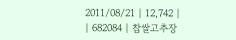2011/08/21 | 12,742 |
| 682084 | 찹쌀고추장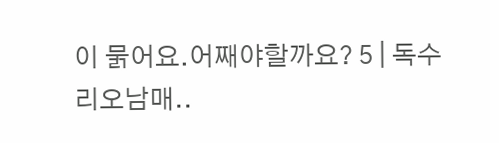이 묽어요.어째야할까요? 5 | 독수리오남매..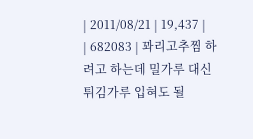| 2011/08/21 | 19,437 |
| 682083 | 꽈리고추찜 하려고 하는데 밀가루 대신 튀김가루 입혀도 될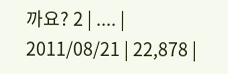까요? 2 | .... | 2011/08/21 | 22,878 |